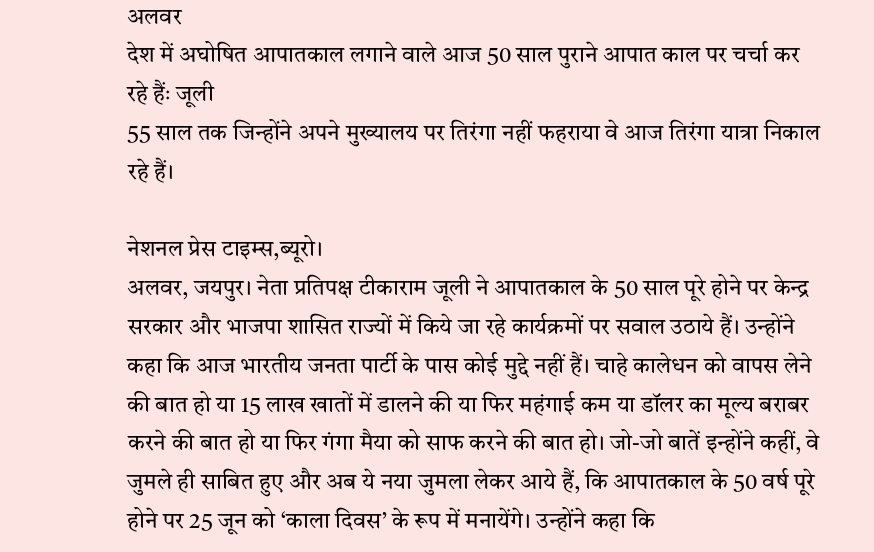अलवर
देश में अघोषित आपातकाल लगाने वाले आज 50 साल पुराने आपात काल पर चर्चा कर रहे हैंः जूली
55 साल तक जिन्होंने अपने मुख्यालय पर तिरंगा नहीं फहराया वे आज तिरंगा यात्रा निकाल रहे हैं।

नेशनल प्रेस टाइम्स,ब्यूरो।
अलवर, जयपुर। नेता प्रतिपक्ष टीकाराम जूली ने आपातकाल के 50 साल पूरे होने पर केन्द्र सरकार और भाजपा शासित राज्यों में किये जा रहे कार्यक्रमों पर सवाल उठाये हैं। उन्होंने कहा कि आज भारतीय जनता पार्टी के पास कोई मुद्दे नहीं हैं। चाहे कालेधन को वापस लेने की बात हो या 15 लाख खातों में डालने की या फिर महंगाई कम या डॉलर का मूल्य बराबर करने की बात हो या फिर गंगा मैया को साफ करने की बात हो। जो-जो बातें इन्होंने कहीं, वे जुमले ही साबित हुए और अब ये नया जुमला लेकर आये हैं, कि आपातकाल के 50 वर्ष पूरे होने पर 25 जून को ‘काला दिवस’ के रूप में मनायेंगे। उन्होंने कहा कि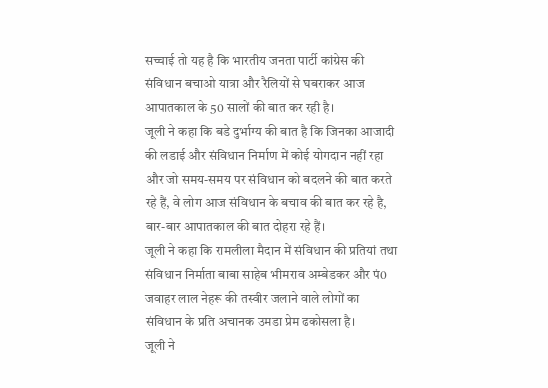सच्चाई तो यह है कि भारतीय जनता पार्टी कांग्रेस की संविधान बचाओ यात्रा और रैलियों से घबराकर आज आपातकाल के 50 सालों की बात कर रही है।
जूली ने कहा कि बडे दुर्भाग्य की बात है कि जिनका आजादी की लडाई और संविधान निर्माण में कोई योगदान नहीं रहा और जो समय-समय पर संविधान को बदलने की बात करते रहे हैं, वे लोग आज संविधान के बचाव की बात कर रहे है, बार-बार आपातकाल की बात दोहरा रहे हैं।
जूली ने कहा कि रामलीला मैदान में संविधान की प्रतियां तथा संविधान निर्माता बाबा साहेब भीमराव अम्बेडकर और पं0 जवाहर लाल नेहरू की तस्वीर जलाने वाले लोगों का संविधान के प्रति अचानक उमडा प्रेम ढकोसला है।
जूली ने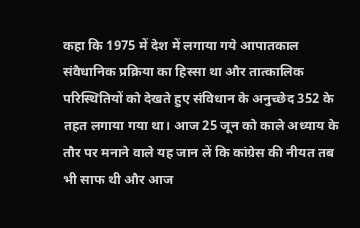कहा कि 1975 में देश में लगाया गये आपातकाल संवैधानिक प्रक्रिया का हिस्सा था और तात्कालिक परिस्थितियों को देखते हुए संविधान के अनुच्छेद 352 के तहत लगाया गया था। आज 25 जून को काले अध्याय के तौर पर मनाने वाले यह जान लें कि कांग्रेस की नीयत तब भी साफ थी और आज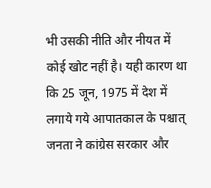भी उसकी नीति और नीयत में कोई खोट नहीं है। यही कारण था कि 25 जून, 1975 में देश में लगाये गये आपातकाल के पश्चात् जनता ने कांग्रेस सरकार और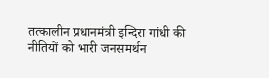तत्कालीन प्रधानमंत्री इन्दिरा गांधी की नीतियों को भारी जनसमर्थन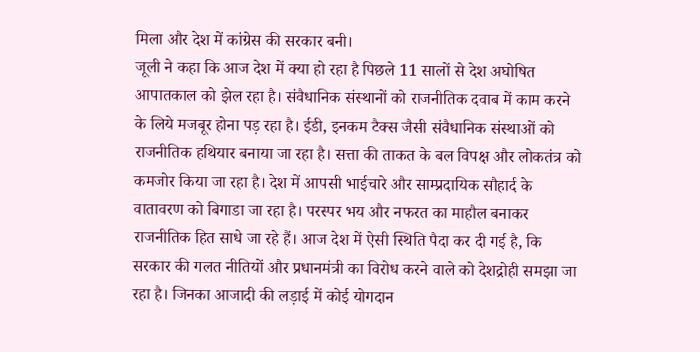मिला और देश में कांग्रेस की सरकार बनी।
जूली ने कहा कि आज देश में क्या हो रहा है पिछले 11 सालों से देश अघोषित आपातकाल को झेल रहा है। संवैधानिक संस्थानों को राजनीतिक दवाब में काम करने के लिये मजबूर होना पड़ रहा है। ईडी, इनकम टैक्स जैसी संवैधानिक संस्थाओं को राजनीतिक हथियार बनाया जा रहा है। सत्ता की ताकत के बल विपक्ष और लोकतंत्र को कमजोर किया जा रहा है। देश में आपसी भाईचारे और साम्प्रदायिक सौहार्द के वातावरण को बिगाडा जा रहा है। परस्पर भय और नफरत का माहौल बनाकर राजनीतिक हित साधे जा रहे हैं। आज देश में ऐसी स्थिति पैदा कर दी गई है, कि सरकार की गलत नीतियों और प्रधानमंत्री का विरोध करने वाले को देशद्रोही समझा जा रहा है। जिनका आजादी की लड़ाई में कोई योगदान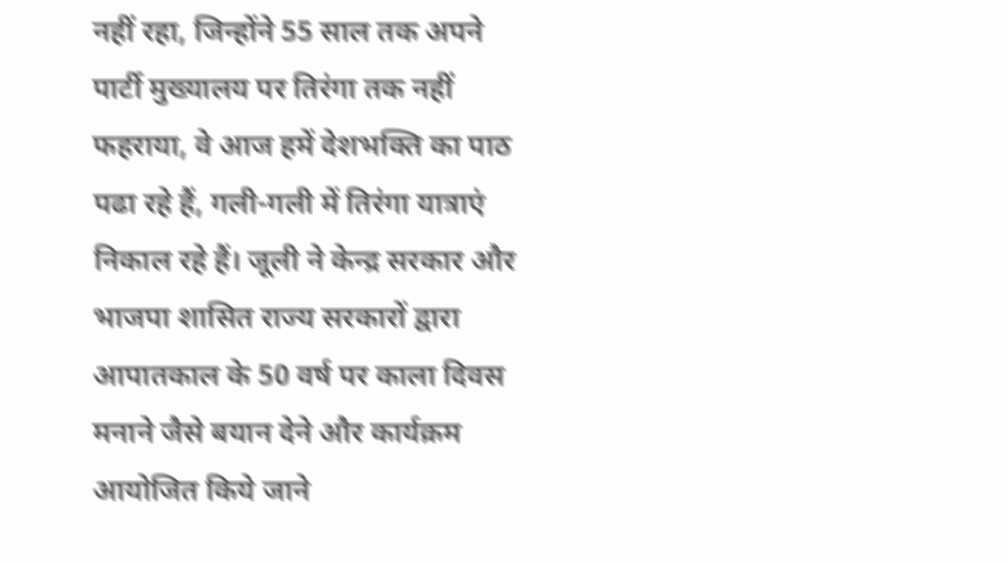नहीं रहा, जिन्होंने 55 साल तक अपने पार्टी मुख्यालय पर तिरंगा तक नहीं फहराया, वे आज हमें देशभक्ति का पाठ पढा रहे हैं, गली-गली में तिरंगा यात्राएं निकाल रहे हैं। जूली ने केन्द्र सरकार और भाजपा शासित राज्य सरकारों द्वारा आपातकाल के 50 वर्ष पर काला दिवस मनाने जैसे बयान देने और कार्यक्रम आयोजित किये जाने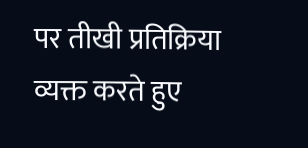पर तीखी प्रतिक्रिया व्यक्त करते हुए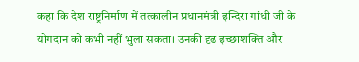कहा कि देश राष्ट्रनिर्माण में तत्कालीन प्रधानमंत्री इन्दिरा गांधी जी के योगदान को कभी नहीं भुला सकता। उनकी दृढ इच्छाशक्ति और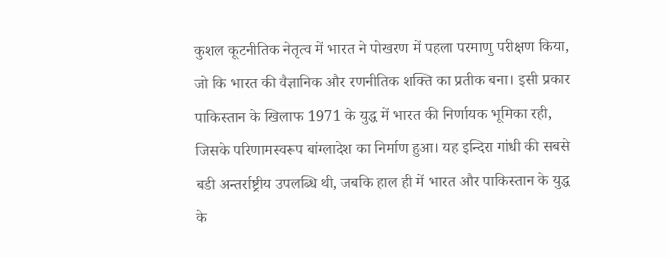कुशल कूटनीतिक नेतृत्व में भारत ने पोखरण में पहला परमाणु परीक्षण किया, जो कि भारत की वैज्ञानिक और रणनीतिक शक्ति का प्रतीक बना। इसी प्रकार पाकिस्तान के खिलाफ 1971 के युद्ध में भारत की निर्णायक भूमिका रही, जिसके परिणामस्वरूप बांग्लादेश का निर्माण हुआ। यह इन्दिरा गांधी की सबसे बडी अन्तर्राष्ट्रीय उपलब्धि थी, जबकि हाल ही में भारत और पाकिस्तान के युद्ध के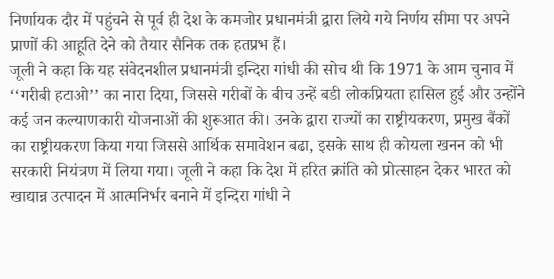निर्णायक दौर में पहुंचने से पूर्व ही देश के कमजोर प्रधानमंत्री द्वारा लिये गये निर्णय सीमा पर अपने प्राणों की आहूति देने को तैयार सैनिक तक हतप्रभ हैं।
जूली ने कहा कि यह संवेदनशील प्रधानमंत्री इन्दिरा गांधी की सोच थी कि 1971 के आम चुनाव में ‘‘गरीबी हटाओ’’ का नारा दिया, जिससे गरीबों के बीच उन्हें बडी लोकप्रियता हासिल हुई और उन्होंने कई जन कल्याणकारी योजनाओं की शुरूआत की। उनके द्वारा राज्यों का राष्ट्रीयकरण, प्रमुख बैंकों का राष्ट्रीयकरण किया गया जिससे आर्थिक समावेशन बढा, इसके साथ ही कोयला खनन को भी सरकारी नियंत्रण में लिया गया। जूली ने कहा कि देश में हरित क्रांति को प्रोत्साहन देकर भारत को खाद्यान्न उत्पादन में आत्मनिर्भर बनाने में इन्दिरा गांधी ने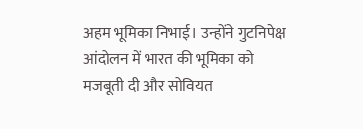अहम भूमिका निभाई। उन्होंने गुटनिपेक्ष आंदोलन में भारत की भूमिका को मजबूती दी और सोवियत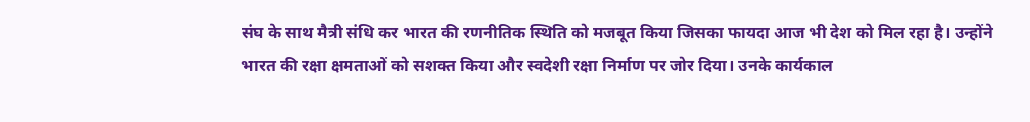संघ के साथ मैत्री संधि कर भारत की रणनीतिक स्थिति को मजबूत किया जिसका फायदा आज भी देश को मिल रहा है। उन्होंने भारत की रक्षा क्षमताओं को सशक्त किया और स्वदेशी रक्षा निर्माण पर जोर दिया। उनके कार्यकाल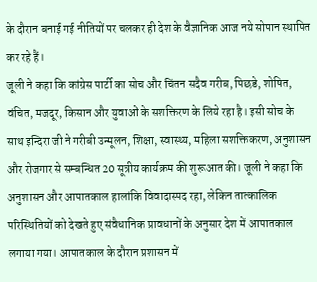के दौरान बनाई गई नीतियों पर चलकर ही देश के वैज्ञानिक आज नये सोपान स्थापित कर रहे हैं।
जूली ने कहा कि कांग्रेस पार्टी का सोच और चिंतन सदैव गरीब, पिछडे, शोषित, वंचित, मजदूर, किसान और युवाओं के सशक्तिरण के लिये रहा है। इसी सोच के साथ इन्दिरा जी ने गरीबी उन्मूलन, शिक्षा, स्वास्थ्य, महिला सशक्तिकरण, अनुशासन और रोजगार से सम्बन्धित 20 सूत्रीय कार्यक्रम की शुरूआत की। जूली ने कहा कि अनुशासन और आपातकाल हालांकि विवादास्पद रहा, लेकिन तात्कालिक परिस्थितियों को देखते हुए संवैधानिक प्रावधानों के अनुसार देश में आपातकाल लगाया गया। आपातकाल के दौरान प्रशासन में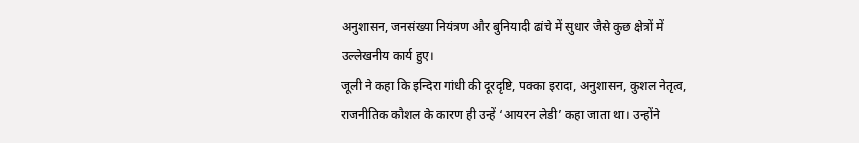अनुशासन, जनसंख्या नियंत्रण और बुनियादी ढांचे में सुधार जैसे कुछ क्षेत्रों में उल्लेखनीय कार्य हुए।
जूली ने कहा कि इन्दिरा गांधी की दूरदृष्टि, पक्का इरादा, अनुशासन, कुशल नेतृत्व, राजनीतिक कौशल के कारण ही उन्हें ‘आयरन लेडी’ कहा जाता था। उन्होंने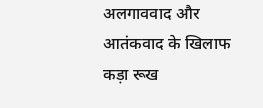अलगाववाद और आतंकवाद के खिलाफ कड़ा रूख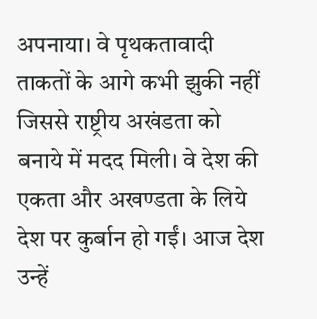अपनाया। वे पृथकतावादी ताकतों के आगे कभी झुकी नहीं जिससे राष्ट्रीय अखंडता को बनाये में मदद मिली। वे देश की एकता और अखण्डता के लिये देश पर कुर्बान हो गईं। आज देश उन्हें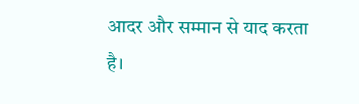आदर और सम्मान से याद करता है।